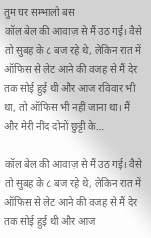तुम घर सम्भालो बस
कॉल बेल की आवाज़ से मैं उठ गई। वैसे तो सुबह के ८ बज रहे थे, लेकिन रात में ऑफिस से लेट आने की वजह से मैं देर तक सोई हुई थी और आज रविवार भी था, तो ऑफिस भी नहीं जाना था। मैं और मेरी नींद दोनों छुट्टी के…

कॉल बेल की आवाज़ से मैं उठ गई। वैसे तो सुबह के ८ बज रहे थे, लेकिन रात में ऑफिस से लेट आने की वजह से मैं देर तक सोई हुई थी और आज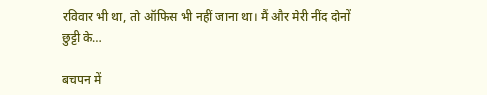रविवार भी था, तो ऑफिस भी नहीं जाना था। मैं और मेरी नींद दोनों छुट्टी के…

बचपन में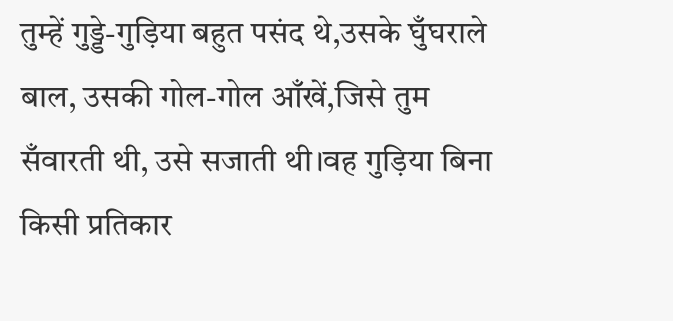तुम्हें गुड्डे-गुड़िया बहुत पसंद थे,उसके घुँघराले बाल, उसकी गोल-गोल आँखें,जिसे तुम सँवारती थी, उसे सजाती थी।वह गुड़िया बिना किसी प्रतिकार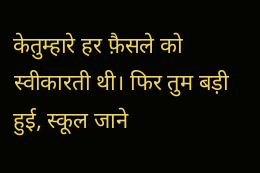केतुम्हारे हर फ़ैसले को स्वीकारती थी। फिर तुम बड़ी हुई, स्कूल जाने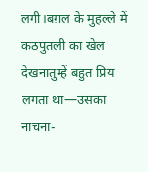लगी।बग़ल के मुहल्ले में कठपुतली का खेल देखनातुम्हें बहुत प्रिय लगता था—उसका नाचना-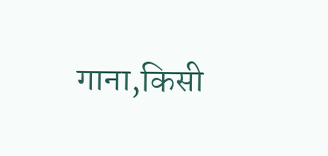गाना,किसी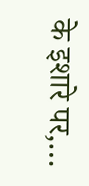के इशारे पर,…